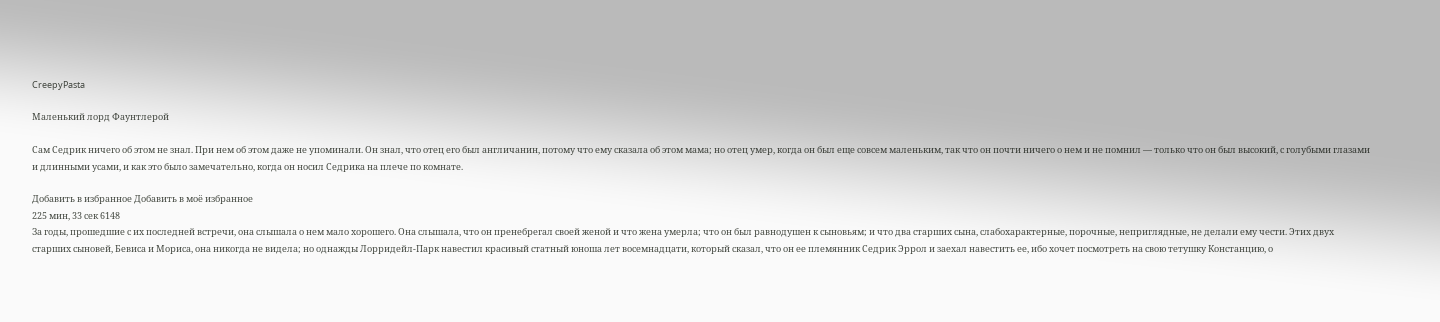CreepyPasta

Маленький лорд Фаунтлерой

Сам Седрик ничего об этом не знал. При нем об этом даже не упоминали. Он знал, что отец его был англичанин, потому что ему сказала об этом мама; но отец умер, когда он был еще совсем маленьким, так что он почти ничего о нем и не помнил — только что он был высокий, с голубыми глазами и длинными усами, и как это было замечательно, когда он носил Седрика на плече по комнате.

Добавить в избранное Добавить в моё избранное
225 мин, 33 сек 6148
За годы, прошедшие с их последней встречи, она слышала о нем мало хорошего. Она слышала, что он пренебрегал своей женой и что жена умерла; что он был равнодушен к сыновьям; и что два старших сына, слабохарактерные, порочные, неприглядные, не делали ему чести. Этих двух старших сыновей, Бевиса и Мориса, она никогда не видела; но однажды Лорридейл-Парк навестил красивый статный юноша лет восемнадцати, который сказал, что он ее племянник Седрик Эррол и заехал навестить ее, ибо хочет посмотреть на свою тетушку Констанцию, о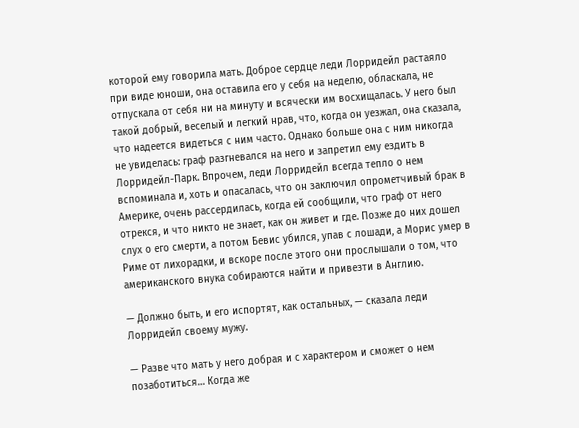которой ему говорила мать. Доброе сердце леди Лорридейл растаяло при виде юноши, она оставила его у себя на неделю, обласкала, не отпускала от себя ни на минуту и всячески им восхищалась. У него был такой добрый, веселый и легкий нрав, что, когда он уезжал, она сказала, что надеется видеться с ним часто. Однако больше она с ним никогда не увиделась: граф разгневался на него и запретил ему ездить в Лорридейл-Парк. Впрочем, леди Лорридейл всегда тепло о нем вспоминала и, хоть и опасалась, что он заключил опрометчивый брак в Америке, очень рассердилась, когда ей сообщили, что граф от него отрекся, и что никто не знает, как он живет и где. Позже до них дошел слух о его смерти, а потом Бевис убился, упав с лошади, а Морис умер в Риме от лихорадки, и вскоре после этого они прослышали о том, что американского внука собираются найти и привезти в Англию.

— Должно быть, и его испортят, как остальных, — сказала леди Лорридейл своему мужу.

— Разве что мать у него добрая и с характером и сможет о нем позаботиться… Когда же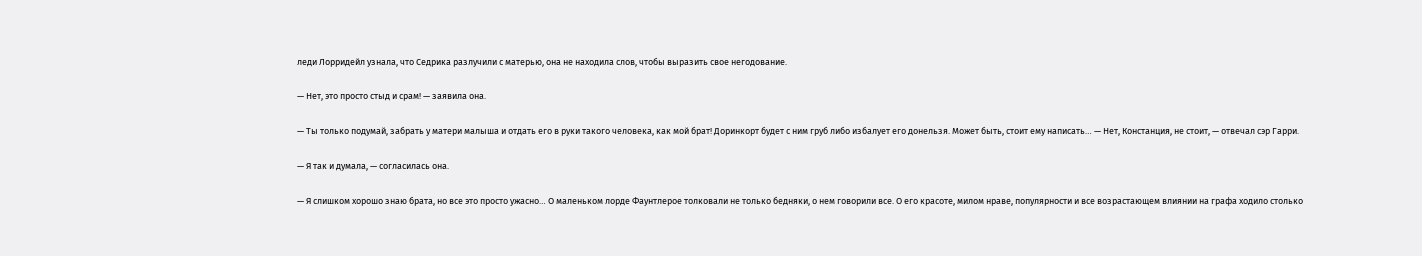леди Лорридейл узнала, что Седрика разлучили с матерью, она не находила слов, чтобы выразить свое негодование.

— Нет, это просто стыд и срам! — заявила она.

— Ты только подумай, забрать у матери малыша и отдать его в руки такого человека, как мой брат! Доринкорт будет с ним груб либо избалует его донельзя. Может быть, стоит ему написать… — Нет, Констанция, не стоит, — отвечал сэр Гарри.

— Я так и думала, — согласилась она.

— Я слишком хорошо знаю брата, но все это просто ужасно… О маленьком лорде Фаунтлерое толковали не только бедняки, о нем говорили все. О его красоте, милом нраве, популярности и все возрастающем влиянии на графа ходило столько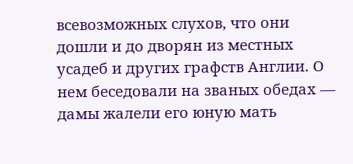всевозможных слухов, что они дошли и до дворян из местных усадеб и других графств Англии. О нем беседовали на званых обедах — дамы жалели его юную мать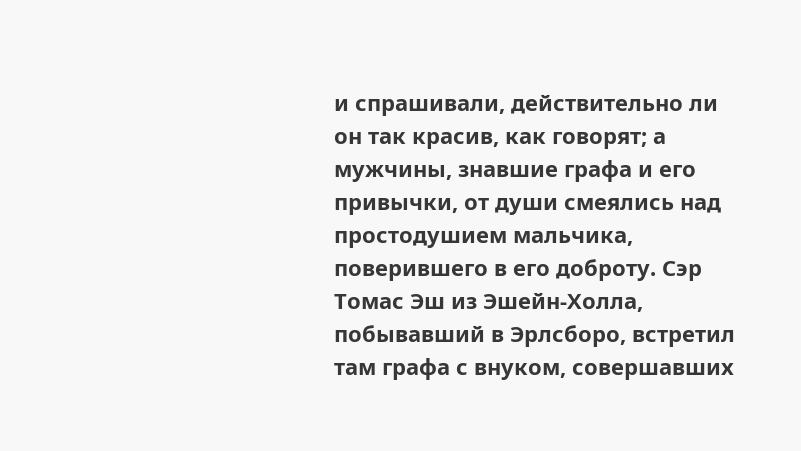и спрашивали, действительно ли он так красив, как говорят; а мужчины, знавшие графа и его привычки, от души смеялись над простодушием мальчика, поверившего в его доброту. Сэр Томас Эш из Эшейн-Холла, побывавший в Эрлсборо, встретил там графа с внуком, совершавших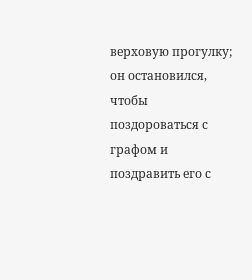верховую прогулку; он остановился, чтобы поздороваться с графом и поздравить его с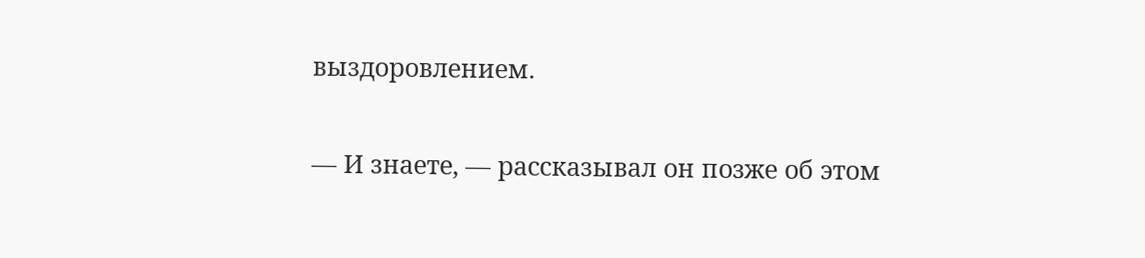выздоровлением.

— И знаете, — рассказывал он позже об этом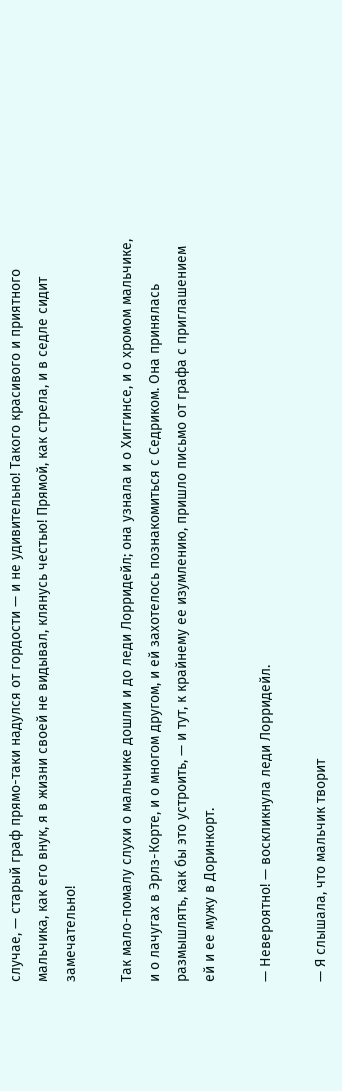случае, — старый граф прямо-таки надулся от гордости — и не удивительно! Такого красивого и приятного мальчика, как его внук, я в жизни своей не видывал, клянусь честью! Прямой, как стрела, и в седле сидит замечательно!

Так мало-помалу слухи о мальчике дошли и до леди Лорридейл; она узнала и о Хиггинсе, и о хромом мальчике, и о лачугах в Эрлз-Корте, и о многом другом, и ей захотелось познакомиться с Седриком. Она принялась размышлять, как бы это устроить, — и тут, к крайнему ее изумлению, пришло письмо от графа с приглашением ей и ее мужу в Доринкорт.

— Невероятно! — воскликнула леди Лорридейл.

— Я слышала, что мальчик творит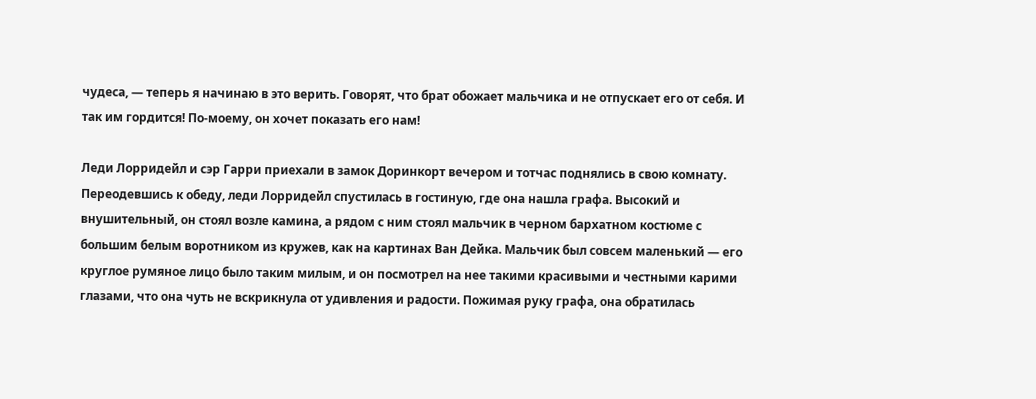чудеса, — теперь я начинаю в это верить. Говорят, что брат обожает мальчика и не отпускает его от себя. И так им гордится! По-моему, он хочет показать его нам!

Леди Лорридейл и сэр Гарри приехали в замок Доринкорт вечером и тотчас поднялись в свою комнату. Переодевшись к обеду, леди Лорридейл спустилась в гостиную, где она нашла графа. Высокий и внушительный, он стоял возле камина, а рядом с ним стоял мальчик в черном бархатном костюме с большим белым воротником из кружев, как на картинах Ван Дейка. Мальчик был совсем маленький — его круглое румяное лицо было таким милым, и он посмотрел на нее такими красивыми и честными карими глазами, что она чуть не вскрикнула от удивления и радости. Пожимая руку графа, она обратилась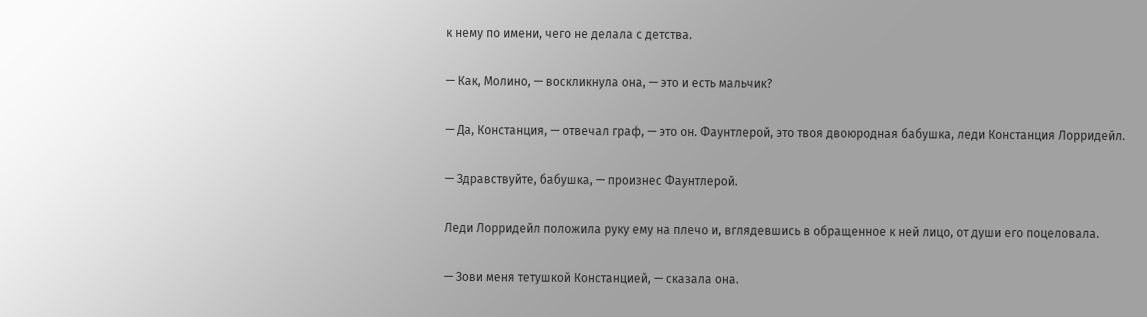к нему по имени, чего не делала с детства.

— Как, Молино, — воскликнула она, — это и есть мальчик?

— Да, Констанция, — отвечал граф, — это он. Фаунтлерой, это твоя двоюродная бабушка, леди Констанция Лорридейл.

— Здравствуйте, бабушка, — произнес Фаунтлерой.

Леди Лорридейл положила руку ему на плечо и, вглядевшись в обращенное к ней лицо, от души его поцеловала.

— Зови меня тетушкой Констанцией, — сказала она.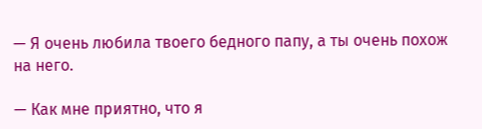— Я очень любила твоего бедного папу, а ты очень похож на него.

— Как мне приятно, что я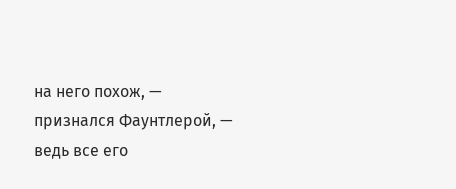на него похож, — признался Фаунтлерой, — ведь все его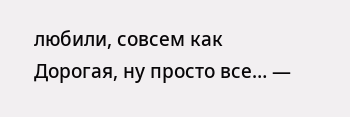любили, совсем как Дорогая, ну просто все… —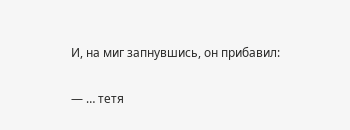И, на миг запнувшись, он прибавил:

— … тетя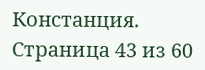Констанция.
Страница 43 из 60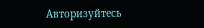Авторизуйтесь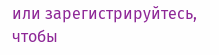или зарегистрируйтесь, чтобы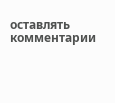оставлять комментарии